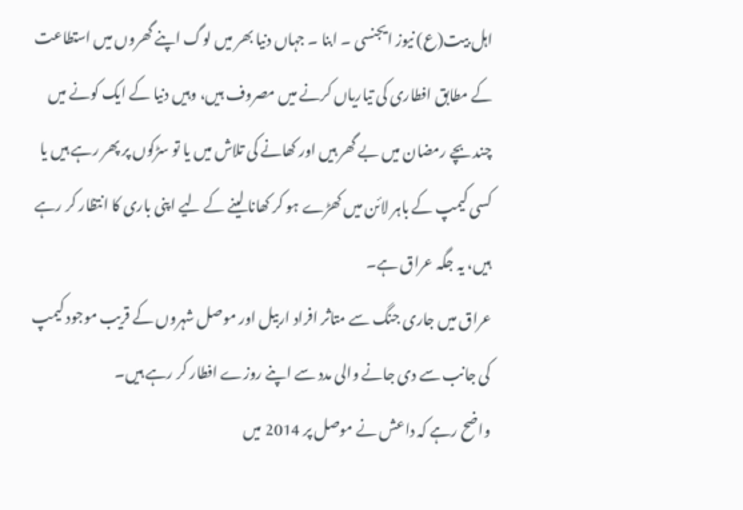اہل بیت(ع) نیوز ایجنسی ۔ ابنا ۔ جہاں دنیا بھر میں لوگ اپنے گھروں میں استطاعت کے مطابق افطاری کی تیاریاں کرنے میں مصروف ہیں، وہیں دنیا کے ایک کونے میں چند بچے رمضان میں بے گھر ہیں اور کھانے کی تلاش میں یا تو سڑکوں پر پھر رہے ہیں یا کسی کیمپ کے باہر لائن میں کھڑے ہو کر کھانا لینے کے لیے اپنی باری کا انتظار کر رہے ہیں، یہ جگہ عراق ہے۔
عراق میں جاری جنگ سے متاثر افراد اربیل اور موصل شہروں کے قریب موجود کیمپ کی جانب سے دی جانے والی مدد سے اپنے روزے افطار کر رہے ہیں۔
واضح رہے کہ داعش نے موصل پر 2014 میں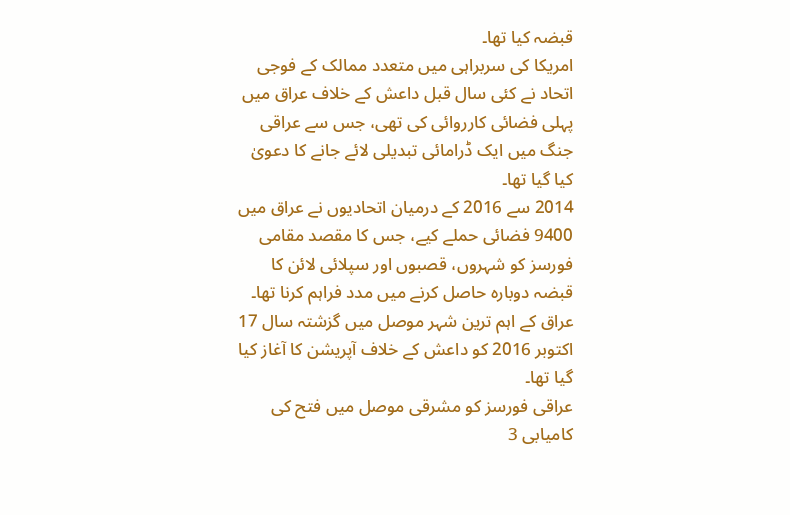قبضہ کیا تھا۔
امریکا کی سربراہی میں متعدد ممالک کے فوجی اتحاد نے کئی سال قبل داعش کے خلاف عراق میں پہلی فضائی کارروائی کی تھی، جس سے عراقی جنگ میں ایک ڈرامائی تبدیلی لائے جانے کا دعویٰ کیا گیا تھا۔
2014 سے 2016 کے درمیان اتحادیوں نے عراق میں 9400 فضائی حملے کیے، جس کا مقصد مقامی فورسز کو شہروں، قصبوں اور سپلائی لائن کا قبضہ دوبارہ حاصل کرنے میں مدد فراہم کرنا تھا۔
عراق کے اہم ترین شہر موصل میں گزشتہ سال 17 اکتوبر 2016 کو داعش کے خلاف آپریشن کا آغاز کیا گیا تھا۔
عراقی فورسز کو مشرقی موصل میں فتح کی کامیابی 3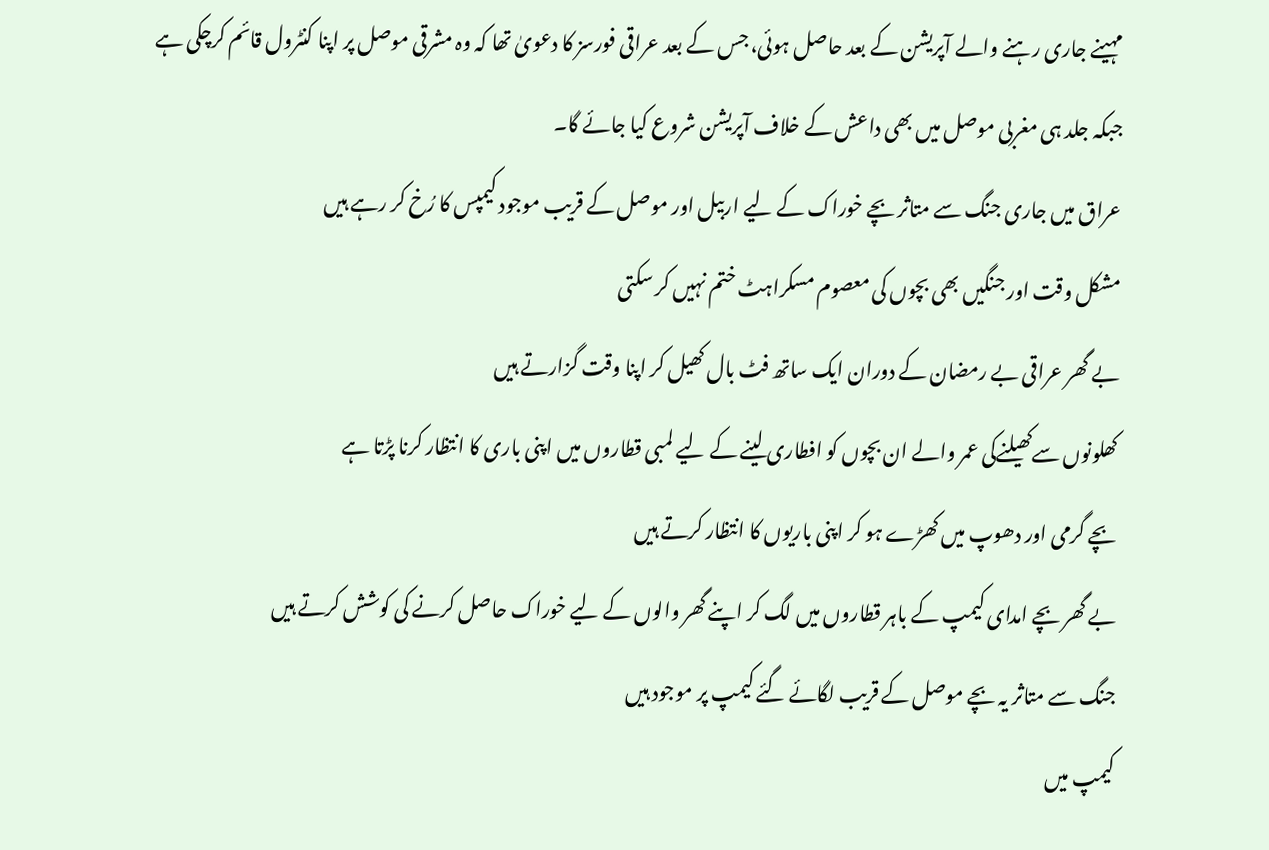مہینے جاری رہنے والے آپریشن کے بعد حاصل ہوئی، جس کے بعد عراقی فورسز کا دعویٰ تھا کہ وہ مشرقی موصل پر اپنا کنٹرول قائم کرچکی ہے جبکہ جلد ہی مغربی موصل میں بھی داعش کے خلاف آپریشن شروع کیا جائے گا۔
عراق میں جاری جنگ سے متاثر بچے خوراک کے لیے اربیل اور موصل کے قریب موجود کیمپس کا رُخ کر رہے ہیں
مشکل وقت اور جنگیں بھی بچوں کی معصوم مسکراہٹ ختم نہیں کر سکتی
بے گھر عراقی بے رمضان کے دوران ایک ساتھ فٹ بال کھیل کر اپنا وقت گزارتے ہیں
کھلونوں سےکھیلنےکی عمر والے ان بچوں کو افطاری لینے کے لیے لمبی قطاروں میں اپنی باری کا انتظار کرنا پڑتا ہے
بچے گرمی اور دھوپ میں کھڑے ہو کر اپنی باریوں کا انتظار کرتے ہیں
بے گھر بچے امدای کیمپ کے باہر قطاروں میں لگ کر اپنے گھر والوں کے لیے خوراک حاصل کرنے کی کوشش کرتے ہیں
جنگ سے متاثر یہ بچے موصل کے قریب لگائے گئے کیمپ پر موجود ہیں
کیمپ میں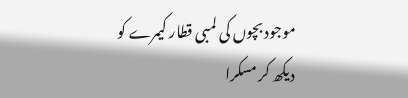موجود بچوں کی لمبی قطار کیمرے کو دیکھ کر مسکرا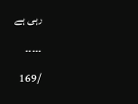رہی ہے
۔۔۔۔۔
/169